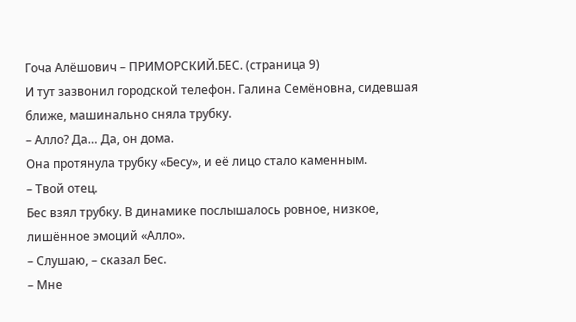Гоча Алёшович – ПРИМОРСКИЙ.БЕС. (страница 9)
И тут зазвонил городской телефон. Галина Семёновна, сидевшая ближе, машинально сняла трубку.
– Алло? Да… Да, он дома.
Она протянула трубку «Бесу», и её лицо стало каменным.
– Твой отец.
Бес взял трубку. В динамике послышалось ровное, низкое, лишённое эмоций «Алло».
– Слушаю, – сказал Бес.
– Мне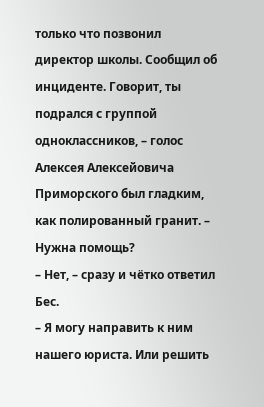только что позвонил директор школы. Сообщил об инциденте. Говорит, ты подрался с группой одноклассников, – голос Алексея Алексейовича Приморского был гладким, как полированный гранит. – Нужна помощь?
– Нет, – сразу и чётко ответил Бес.
– Я могу направить к ним нашего юриста. Или решить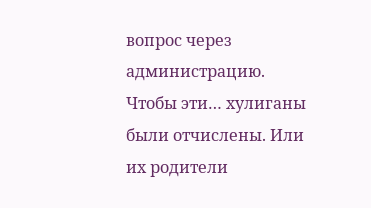вопрос через администрацию. Чтобы эти… хулиганы были отчислены. Или их родители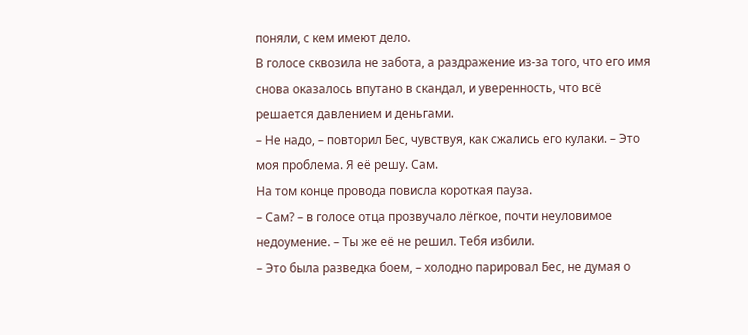поняли, с кем имеют дело.
В голосе сквозила не забота, а раздражение из-за того, что его имя снова оказалось впутано в скандал, и уверенность, что всё решается давлением и деньгами.
– Не надо, – повторил Бес, чувствуя, как сжались его кулаки. – Это моя проблема. Я её решу. Сам.
На том конце провода повисла короткая пауза.
– Сам? – в голосе отца прозвучало лёгкое, почти неуловимое недоумение. – Ты же её не решил. Тебя избили.
– Это была разведка боем, – холодно парировал Бес, не думая о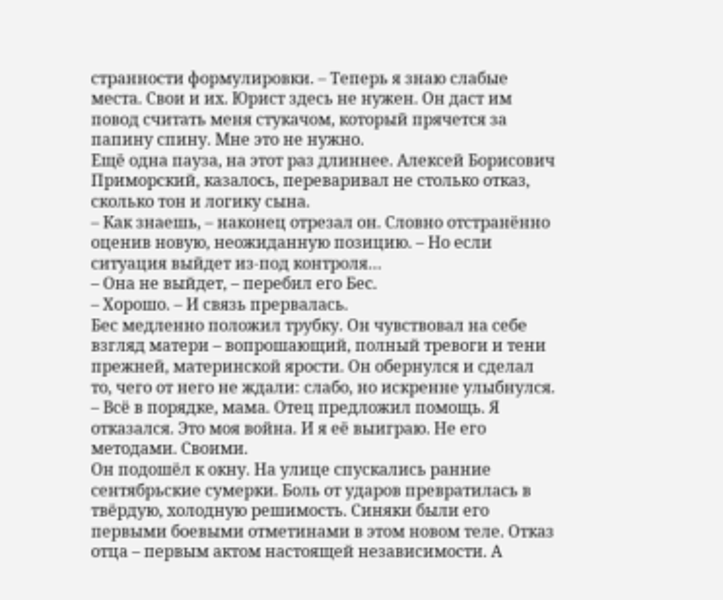странности формулировки. – Теперь я знаю слабые места. Свои и их. Юрист здесь не нужен. Он даст им повод считать меня стукачом, который прячется за папину спину. Мне это не нужно.
Ещё одна пауза, на этот раз длиннее. Алексей Борисович Приморский, казалось, переваривал не столько отказ, сколько тон и логику сына.
– Как знаешь, – наконец отрезал он. Словно отстранённо оценив новую, неожиданную позицию. – Но если ситуация выйдет из-под контроля…
– Она не выйдет, – перебил его Бес.
– Хорошо. – И связь прервалась.
Бес медленно положил трубку. Он чувствовал на себе взгляд матери – вопрошающий, полный тревоги и тени прежней, материнской ярости. Он обернулся и сделал то, чего от него не ждали: слабо, но искренне улыбнулся.
– Всё в порядке, мама. Отец предложил помощь. Я отказался. Это моя война. И я её выиграю. Не его методами. Своими.
Он подошёл к окну. На улице спускались ранние сентябрьские сумерки. Боль от ударов превратилась в твёрдую, холодную решимость. Синяки были его первыми боевыми отметинами в этом новом теле. Отказ отца – первым актом настоящей независимости. А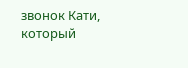звонок Кати, который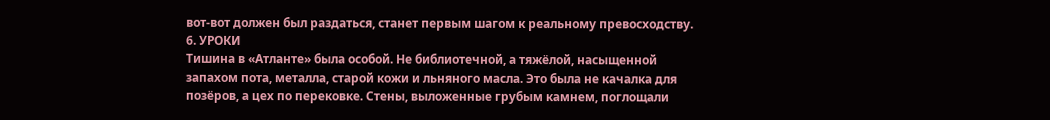вот-вот должен был раздаться, станет первым шагом к реальному превосходству.
6. УРОКИ
Тишина в «Атланте» была особой. Не библиотечной, а тяжёлой, насыщенной запахом пота, металла, старой кожи и льняного масла. Это была не качалка для позёров, а цех по перековке. Стены, выложенные грубым камнем, поглощали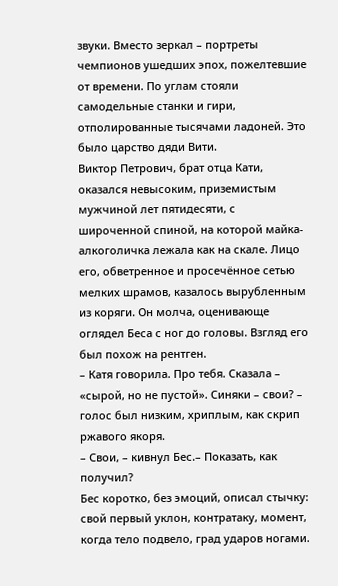звуки. Вместо зеркал – портреты чемпионов ушедших эпох, пожелтевшие от времени. По углам стояли самодельные станки и гири, отполированные тысячами ладоней. Это было царство дяди Вити.
Виктор Петрович, брат отца Кати, оказался невысоким, приземистым мужчиной лет пятидесяти, с широченной спиной, на которой майка-алкоголичка лежала как на скале. Лицо его, обветренное и просечённое сетью мелких шрамов, казалось вырубленным из коряги. Он молча, оценивающе оглядел Беса с ног до головы. Взгляд его был похож на рентген.
– Катя говорила. Про тебя. Сказала – «сырой, но не пустой». Синяки – свои? – голос был низким, хриплым, как скрип ржавого якоря.
– Свои, – кивнул Бес.– Показать, как получил?
Бес коротко, без эмоций, описал стычку: свой первый уклон, контратаку, момент, когда тело подвело, град ударов ногами.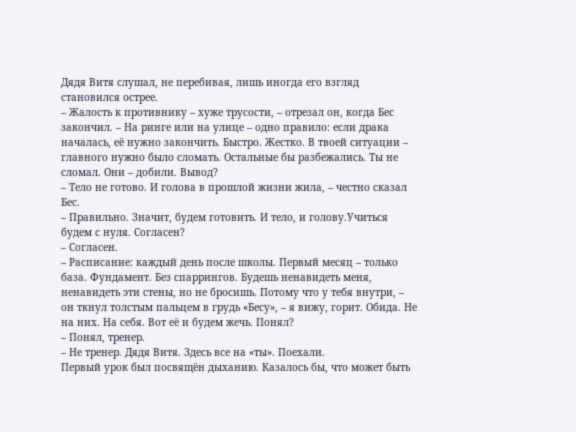Дядя Витя слушал, не перебивая, лишь иногда его взгляд становился острее.
– Жалость к противнику – хуже трусости, – отрезал он, когда Бес закончил. – На ринге или на улице – одно правило: если драка началась, её нужно закончить. Быстро. Жестко. В твоей ситуации – главного нужно было сломать. Остальные бы разбежались. Ты не сломал. Они – добили. Вывод?
– Тело не готово. И голова в прошлой жизни жила, – честно сказал Бес.
– Правильно. Значит, будем готовить. И тело, и голову.Учиться будем с нуля. Согласен?
– Согласен.
– Расписание: каждый день после школы. Первый месяц – только база. Фундамент. Без спаррингов. Будешь ненавидеть меня, ненавидеть эти стены, но не бросишь. Потому что у тебя внутри, – он ткнул толстым пальцем в грудь «Бесу», – я вижу, горит. Обида. Не на них. На себя. Вот её и будем жечь. Понял?
– Понял, тренер.
– Не тренер. Дядя Витя. Здесь все на «ты». Поехали.
Первый урок был посвящён дыханию. Казалось бы, что может быть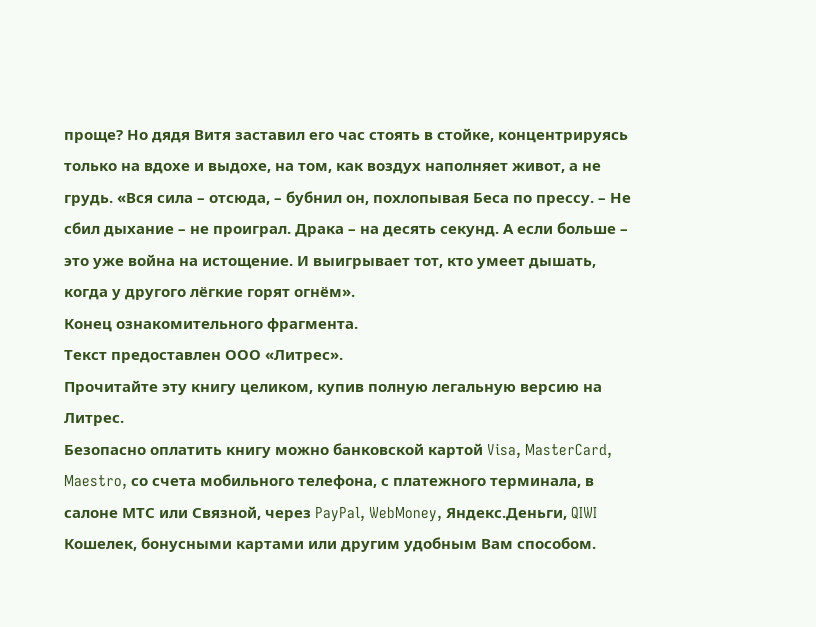проще? Но дядя Витя заставил его час стоять в стойке, концентрируясь только на вдохе и выдохе, на том, как воздух наполняет живот, а не грудь. «Вся сила – отсюда, – бубнил он, похлопывая Беса по прессу. – Не сбил дыхание – не проиграл. Драка – на десять секунд. А если больше – это уже война на истощение. И выигрывает тот, кто умеет дышать, когда у другого лёгкие горят огнём».
Конец ознакомительного фрагмента.
Текст предоставлен ООО «Литрес».
Прочитайте эту книгу целиком, купив полную легальную версию на Литрес.
Безопасно оплатить книгу можно банковской картой Visa, MasterCard, Maestro, со счета мобильного телефона, с платежного терминала, в салоне МТС или Связной, через PayPal, WebMoney, Яндекс.Деньги, QIWI Кошелек, бонусными картами или другим удобным Вам способом.